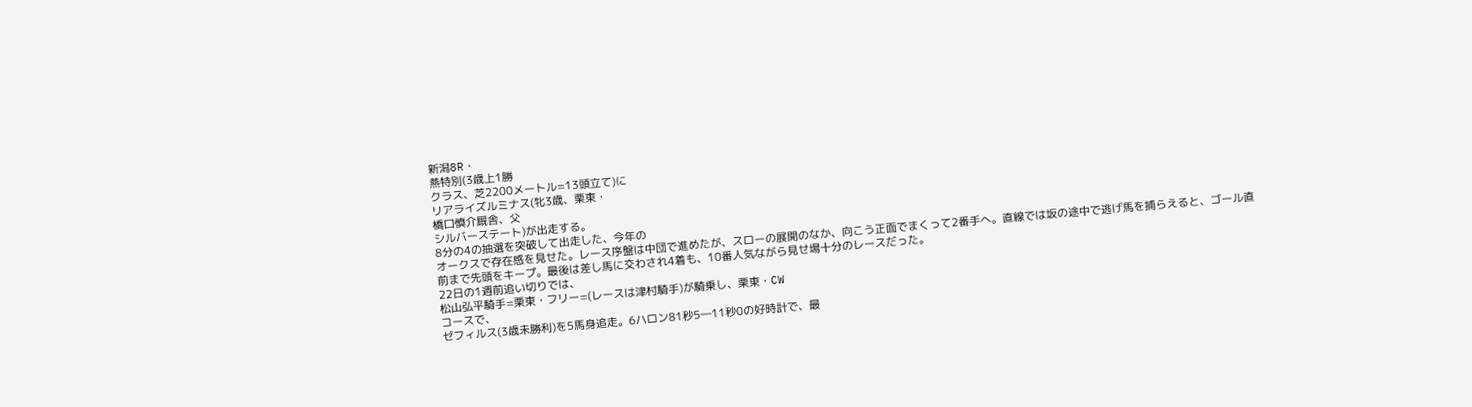新潟8R・
燕特別(3歳上1勝
クラス、芝2200メートル=13頭立て)に
リアライズルミナス(牝3歳、栗東・
橋口慎介厩舎、父
シルバーステート)が出走する。
8分の4の抽選を突破して出走した、今年の
オークスで存在感を見せた。レース序盤は中団で進めたが、スローの展開のなか、向こう正面でまくって2番手へ。直線では坂の途中で逃げ馬を捕らえると、ゴール直前まで先頭をキープ。最後は差し馬に交わされ4着も、10番人気ながら見せ場十分のレースだった。
22日の1週前追い切りでは、
松山弘平騎手=栗東・フリー=(レースは津村騎手)が騎乗し、栗東・CW
コースで、
ゼフィルス(3歳未勝利)を5馬身追走。6ハロン81秒5―11秒0の好時計で、最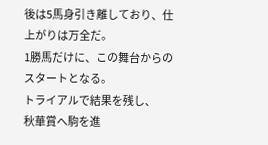後は5馬身引き離しており、仕上がりは万全だ。
1勝馬だけに、この舞台からの
スタートとなる。
トライアルで結果を残し、
秋華賞へ駒を進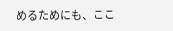めるためにも、ここ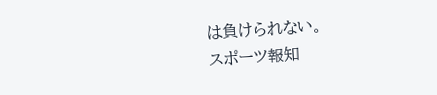は負けられない。
スポーツ報知